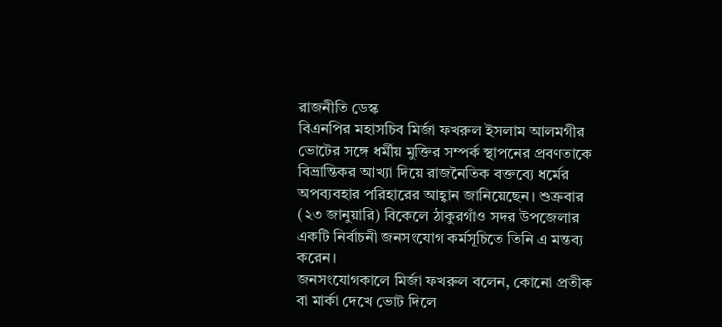রাজনীতি ডেস্ক
বিএনপির মহাসচিব মির্জা ফখরুল ইসলাম আলমগীর ভোটের সঙ্গে ধর্মীয় মুক্তির সম্পর্ক স্থাপনের প্রবণতাকে বিভ্রান্তিকর আখ্যা দিয়ে রাজনৈতিক বক্তব্যে ধর্মের অপব্যবহার পরিহারের আহ্বান জানিয়েছেন। শুক্রবার (২৩ জানুয়ারি) বিকেলে ঠাকুরগাঁও সদর উপজেলার একটি নির্বাচনী জনসংযোগ কর্মসূচিতে তিনি এ মন্তব্য করেন।
জনসংযোগকালে মির্জা ফখরুল বলেন, কোনো প্রতীক বা মার্কা দেখে ভোট দিলে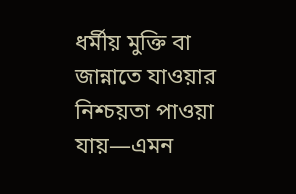ধর্মীয় মুক্তি বা জান্নাতে যাওয়ার নিশ্চয়তা পাওয়া যায়—এমন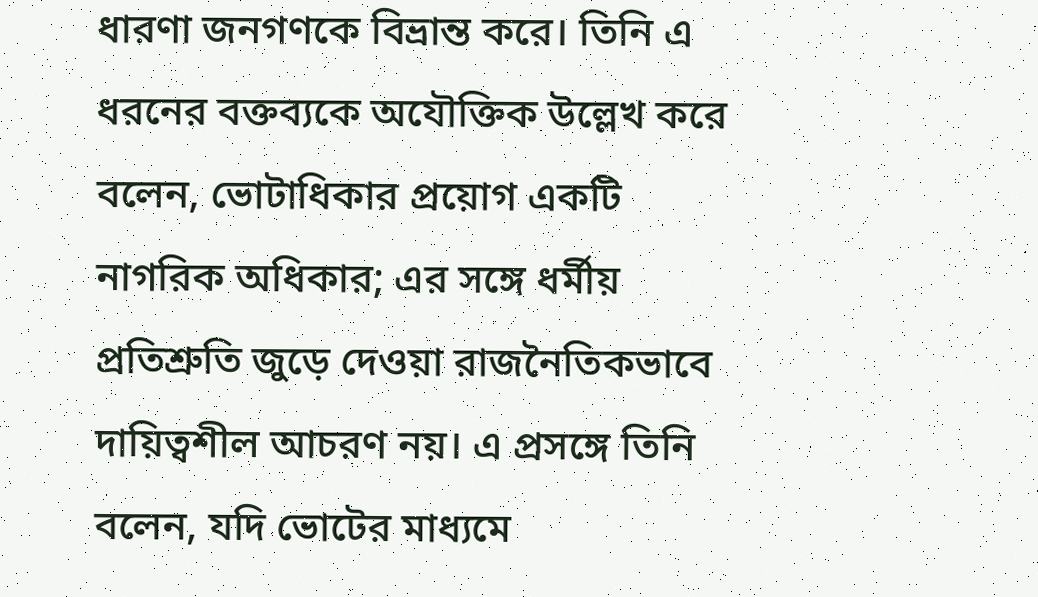ধারণা জনগণকে বিভ্রান্ত করে। তিনি এ ধরনের বক্তব্যকে অযৌক্তিক উল্লেখ করে বলেন, ভোটাধিকার প্রয়োগ একটি নাগরিক অধিকার; এর সঙ্গে ধর্মীয় প্রতিশ্রুতি জুড়ে দেওয়া রাজনৈতিকভাবে দায়িত্বশীল আচরণ নয়। এ প্রসঙ্গে তিনি বলেন, যদি ভোটের মাধ্যমে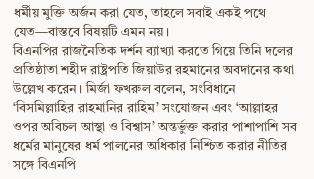ধর্মীয় মুক্তি অর্জন করা যেত, তাহলে সবাই একই পথে যেত—বাস্তবে বিষয়টি এমন নয়।
বিএনপির রাজনৈতিক দর্শন ব্যাখ্যা করতে গিয়ে তিনি দলের প্রতিষ্ঠাতা শহীদ রাষ্ট্রপতি জিয়াউর রহমানের অবদানের কথা উল্লেখ করেন। মির্জা ফখরুল বলেন, সংবিধানে ‘বিসমিল্লাহির রাহমানির রাহিম’ সংযোজন এবং ‘আল্লাহর ওপর অবিচল আস্থা ও বিশ্বাস’ অন্তর্ভুক্ত করার পাশাপাশি সব ধর্মের মানুষের ধর্ম পালনের অধিকার নিশ্চিত করার নীতির সঙ্গে বিএনপি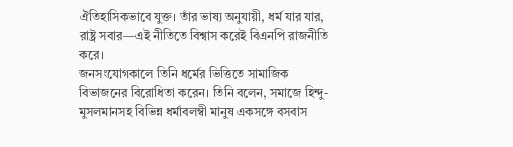ঐতিহাসিকভাবে যুক্ত। তাঁর ভাষ্য অনুযায়ী, ধর্ম যার যার, রাষ্ট্র সবার—এই নীতিতে বিশ্বাস করেই বিএনপি রাজনীতি করে।
জনসংযোগকালে তিনি ধর্মের ভিত্তিতে সামাজিক বিভাজনের বিরোধিতা করেন। তিনি বলেন, সমাজে হিন্দু-মুসলমানসহ বিভিন্ন ধর্মাবলম্বী মানুষ একসঙ্গে বসবাস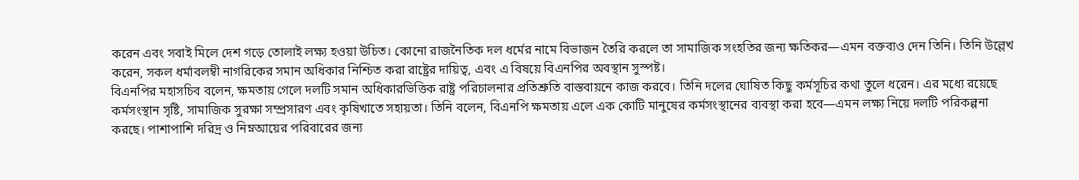করেন এবং সবাই মিলে দেশ গড়ে তোলাই লক্ষ্য হওয়া উচিত। কোনো রাজনৈতিক দল ধর্মের নামে বিভাজন তৈরি করলে তা সামাজিক সংহতির জন্য ক্ষতিকর—এমন বক্তব্যও দেন তিনি। তিনি উল্লেখ করেন, সকল ধর্মাবলম্বী নাগরিকের সমান অধিকার নিশ্চিত করা রাষ্ট্রের দায়িত্ব, এবং এ বিষয়ে বিএনপির অবস্থান সুস্পষ্ট।
বিএনপির মহাসচিব বলেন, ক্ষমতায় গেলে দলটি সমান অধিকারভিত্তিক রাষ্ট্র পরিচালনার প্রতিশ্রুতি বাস্তবায়নে কাজ করবে। তিনি দলের ঘোষিত কিছু কর্মসূচির কথা তুলে ধরেন। এর মধ্যে রয়েছে কর্মসংস্থান সৃষ্টি, সামাজিক সুরক্ষা সম্প্রসারণ এবং কৃষিখাতে সহায়তা। তিনি বলেন, বিএনপি ক্ষমতায় এলে এক কোটি মানুষের কর্মসংস্থানের ব্যবস্থা করা হবে—এমন লক্ষ্য নিয়ে দলটি পরিকল্পনা করছে। পাশাপাশি দরিদ্র ও নিম্নআয়ের পরিবারের জন্য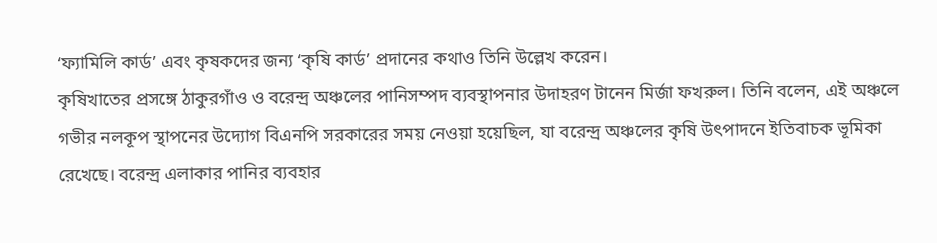‘ফ্যামিলি কার্ড’ এবং কৃষকদের জন্য ‘কৃষি কার্ড’ প্রদানের কথাও তিনি উল্লেখ করেন।
কৃষিখাতের প্রসঙ্গে ঠাকুরগাঁও ও বরেন্দ্র অঞ্চলের পানিসম্পদ ব্যবস্থাপনার উদাহরণ টানেন মির্জা ফখরুল। তিনি বলেন, এই অঞ্চলে গভীর নলকূপ স্থাপনের উদ্যোগ বিএনপি সরকারের সময় নেওয়া হয়েছিল, যা বরেন্দ্র অঞ্চলের কৃষি উৎপাদনে ইতিবাচক ভূমিকা রেখেছে। বরেন্দ্র এলাকার পানির ব্যবহার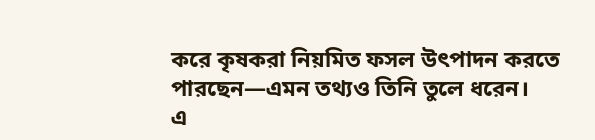করে কৃষকরা নিয়মিত ফসল উৎপাদন করতে পারছেন—এমন তথ্যও তিনি তুলে ধরেন।
এ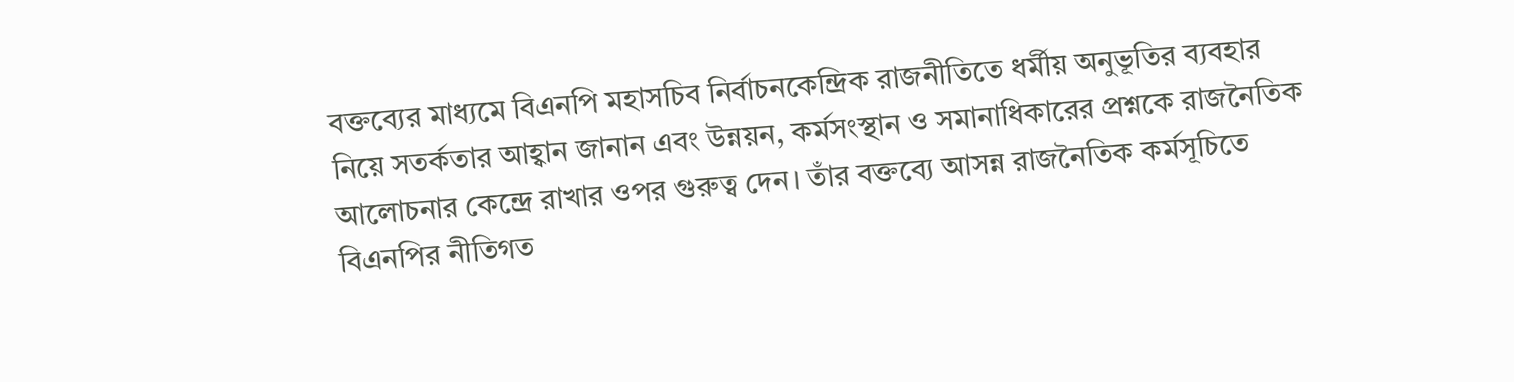বক্তব্যের মাধ্যমে বিএনপি মহাসচিব নির্বাচনকেন্দ্রিক রাজনীতিতে ধর্মীয় অনুভূতির ব্যবহার নিয়ে সতর্কতার আহ্বান জানান এবং উন্নয়ন, কর্মসংস্থান ও সমানাধিকারের প্রশ্নকে রাজনৈতিক আলোচনার কেন্দ্রে রাখার ওপর গুরুত্ব দেন। তাঁর বক্তব্যে আসন্ন রাজনৈতিক কর্মসূচিতে বিএনপির নীতিগত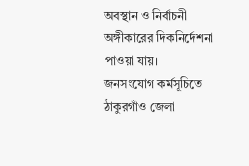অবস্থান ও নির্বাচনী অঙ্গীকারের দিকনির্দেশনা পাওয়া যায়।
জনসংযোগ কর্মসূচিতে ঠাকুরগাঁও জেলা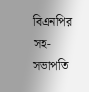বিএনপির সহ-সভাপতি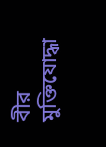বীর মুক্তিযোদ্ধা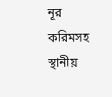নূর করিমসহ স্থানীয়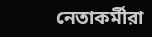নেতাকর্মীরা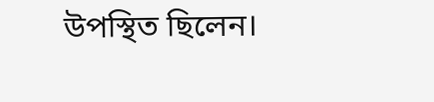উপস্থিত ছিলেন।